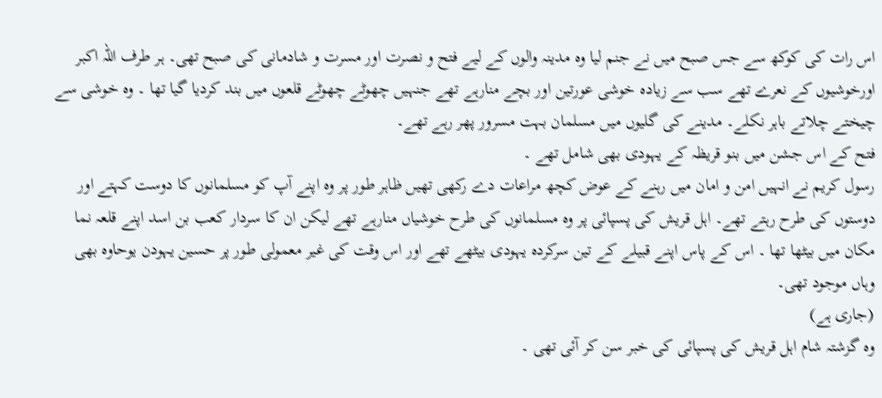اس رات کی کوکھ سے جس صبح میں نے جنم لیا وہ مدینہ والوں کے لیے فتح و نصرت اور مسرت و شادمانی کی صبح تھی۔ ہر طرف اللہ اکبر اورخوشیوں کے نعرے تھے سب سے زیادہ خوشی عورتین اور بچے منارہے تھے جنہیں چھوٹے چھوٹے قلعوں میں بند کردیا گیا تھا ۔ وہ خوشی سے چیختے چلاتے باہر نکلے۔ مدینے کی گلیوں میں مسلمان بہت مسرور پھر رہے تھے۔
فتح کے اس جشن میں بنو قریظہ کے یہودی بھی شامل تھے ۔
رسول کریم نے انہیں امن و امان میں رہنے کے عوض کچھ مراعات دے رکھی تھیں ظاہر طور پر وہ اپنے آپ کو مسلمانوں کا دوست کہتے اور دوستوں کی طرح رہتے تھے۔ اہل قریش کی پسپائی پر وہ مسلمانوں کی طرح خوشیاں منارہے تھے لیکن ان کا سردار کعب بن اسد اپنے قلعہ نما مکان میں بیٹھا تھا ۔ اس کے پاس اپنے قبیلے کے تین سرکردہ یہودی بیٹھے تھے اور اس وقت کی غیر معمولی طور پر حسین یہودن یوحاوہ بھی وہاں موجود تھی۔
(جاری ہے)
وہ گزشتہ شام اہل قریش کی پسپائی کی خبر سن کر آئی تھی ۔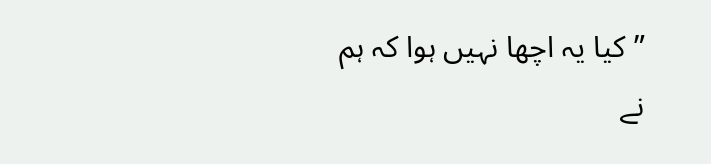”کیا یہ اچھا نہیں ہوا کہ ہم نے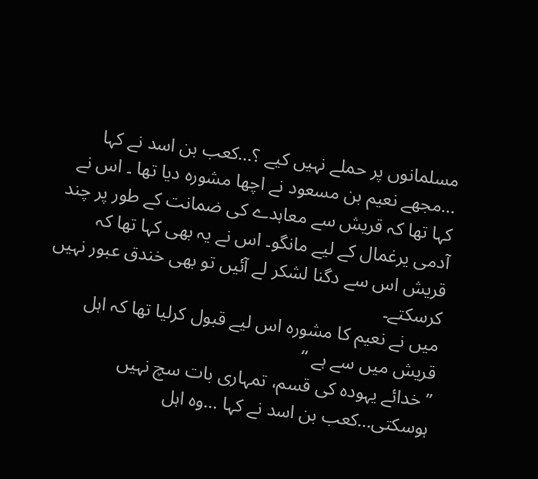مسلمانوں پر حملے نہیں کیے ؟…کعب بن اسد نے کہا …مجھے نعیم بن مسعود نے اچھا مشورہ دیا تھا ۔ اس نے کہا تھا کہ قریش سے معاہدے کی ضمانت کے طور پر چند آدمی یرغمال کے لیے مانگو۔ اس نے یہ بھی کہا تھا کہ قریش اس سے دگنا لشکر لے آئیں تو بھی خندق عبور نہیں کرسکتے۔
میں نے نعیم کا مشورہ اس لیے قبول کرلیا تھا کہ اہل قریش میں سے ہے “
”خدائے یہودہ کی قسم، تمہاری بات سچ نہیں ہوسکتی…کعب بن اسد نے کہا …وہ اہل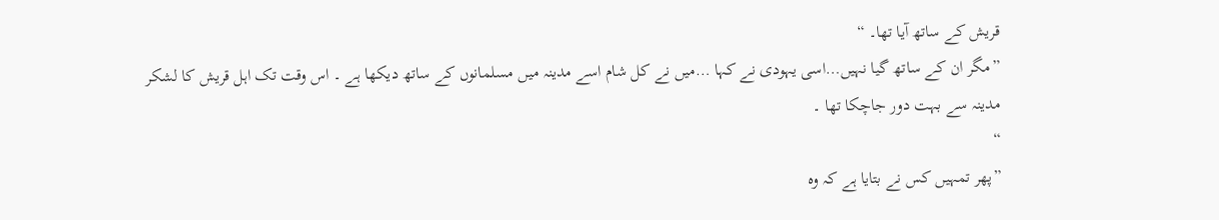قریش کے ساتھ آیا تھا۔ “
”مگر ان کے ساتھ گیا نہیں…اسی یہودی نے کہا …میں نے کل شام اسے مدینہ میں مسلمانوں کے ساتھ دیکھا ہے ۔ اس وقت تک اہل قریش کا لشکر مدینہ سے بہت دور جاچکا تھا ۔
“
”پھر تمہیں کس نے بتایا ہے کہ وہ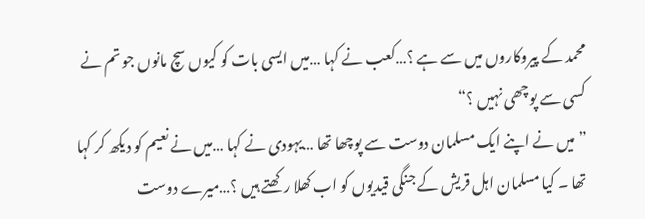محمد کے پیروکاروں میں سے ہے ؟…کعب نے کہا …میں ایسی بات کو کیوں سچ مانوں جو تم نے کسی سے پوچھی نہیں ؟“
”میں نے اپنے ایک مسلمان دوست سے پوچھا تھا …یہودی نے کہا …میں نے نعیم کو دیکھ کر کہا تھا ۔ کیا مسلمان اہل قریش کے جنگی قیدیوں کو اب کھلا رکھتے ہیں ؟…میرے دوست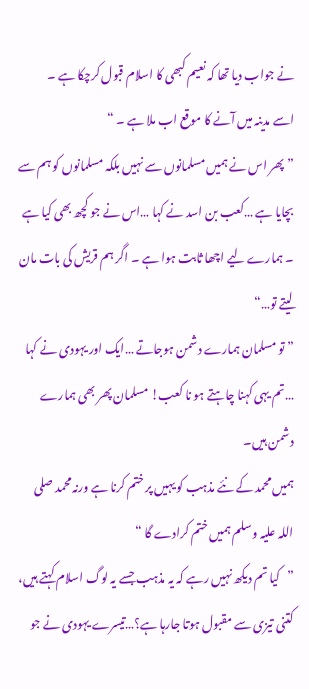نے جواب دیا تھا کہ نعیم کبھی کا اسلام قبول کرچکا ہے ۔
اسے مدینہ میں آنے کا موقع اب ملا ہے ۔ “
”پھر اس نے ہمیں مسلمانوں سے نہیں بلکہ مسلمانوں کو ہم سے بچایا ہے …کعب بن اسد نے کہا …اس نے جو کچھ بھی کیا ہے ۔ ہمارے لیے اچھا ثابت ہوا ہے ۔ اگر ہم قریش کی بات مان لیتے تو…“
”تو مسلمان ہمارے دشمن ہوجاتے …ایک اور یہودی نے کہا …تم یہی کہنا چاہتے ہو نا کعب! مسلمان پھر بھی ہمارے دشمن ہیں۔
ہمیں محمد کے نئے مذہب کو یہیں پر ختم کرنا ہے ورنہ محمد صلی اللہ علیہ وسلم ہمیں ختم کرادے گا “
”کیا تم دیکھ نہیں رہے کہ یہ مذہب جسے یہ لوگ اسلام کہتے ہیں، کتنی تیزی سے مقبول ہوتا جارہا ہے؟…تیسرے یہودی نے جو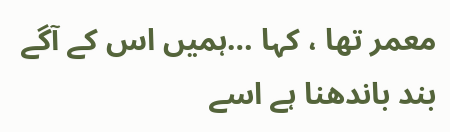معمر تھا ، کہا …ہمیں اس کے آگے بند باندھنا ہے اسے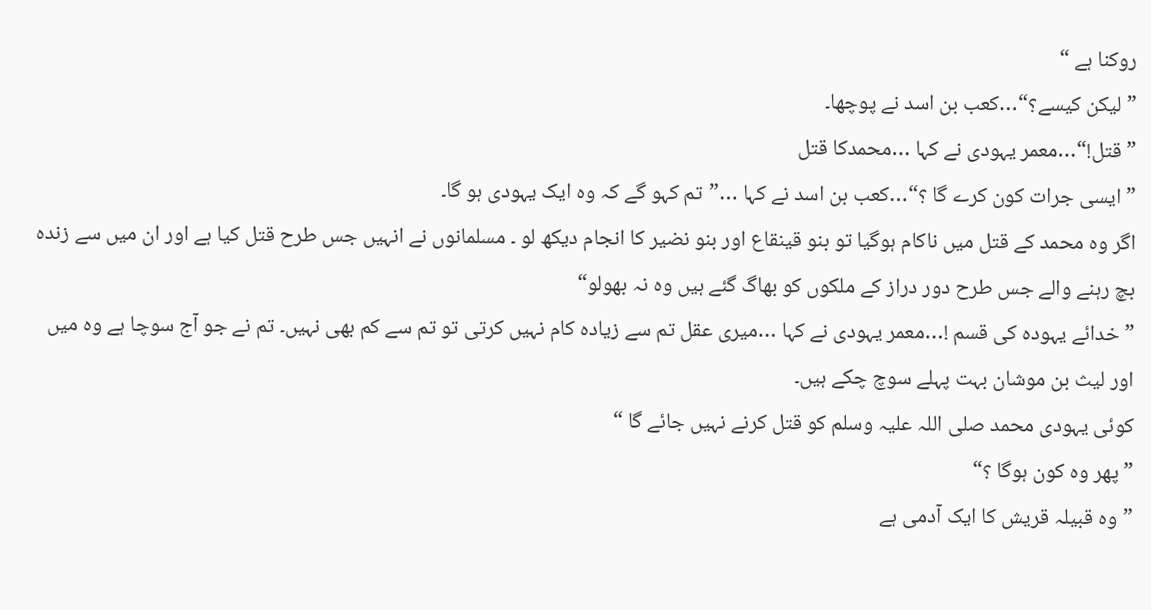روکنا ہے “
”لیکن کیسے؟“…کعب بن اسد نے پوچھا۔
”قتل!“…معمر یہودی نے کہا …محمدکا قتل
”ایسی جرات کون کرے گا ؟“…کعب بن اسد نے کہا …”تم کہو گے کہ وہ ایک یہودی ہو گا۔
اگر وہ محمد کے قتل میں ناکام ہوگیا تو بنو قینقاع اور بنو نضیر کا انجام دیکھ لو ۔ مسلمانوں نے انہیں جس طرح قتل کیا ہے اور ان میں سے زندہ بچ رہنے والے جس طرح دور دراز کے ملکوں کو بھاگ گئے ہیں وہ نہ بھولو“
”خدائے یہودہ کی قسم !…معمر یہودی نے کہا …میری عقل تم سے زیادہ کام نہیں کرتی تو تم سے کم بھی نہیں۔ تم نے جو آج سوچا ہے وہ میں اور لیث بن موشان بہت پہلے سوچ چکے ہیں۔
کوئی یہودی محمد صلی اللہ علیہ وسلم کو قتل کرنے نہیں جائے گا “
”پھر وہ کون ہوگا ؟“
”وہ قبیلہ قریش کا ایک آدمی ہے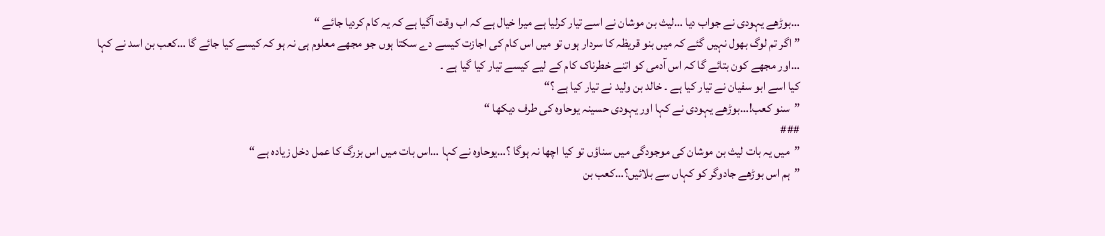…بوڑھے یہودی نے جواب دیا …لیث بن موشان نے اسے تیار کرلیا ہے میرا خیال ہے کہ اب وقت آگیا ہے کہ یہ کام کردیا جائے “
”اگر تم لوگ بھول نہیں گئے کہ میں بنو قریظہ کا سردار ہوں تو میں اس کام کی اجازت کیسے دے سکتا ہوں جو مجھے معلوم ہی نہ ہو کہ کیسے کیا جائے گا …کعب بن اسد نے کہا …اور مجھے کون بتائے گا کہ اس آدمی کو اتنے خطرناک کام کے لیے کیسے تیار کیا گیا ہے ۔
کیا اسے ابو سفیان نے تیار کیا ہے ۔ خالد بن ولید نے تیار کیا ہے ؟“
”سنو کعب!…بوڑھے یہودی نے کہا اور یہودی حسینہ یوحاوہ کی طرف دیکھا “
###
”میں یہ بات لیث بن موشان کی موجودگی میں سناؤں تو کیا اچھا نہ ہوگا ؟…یوحاوہ نے کہا …اس بات میں اس بزرگ کا عمل دخل زیادہ ہے “
”ہم اس بوڑھے جادوگر کو کہاں سے بلائیں؟…کعب بن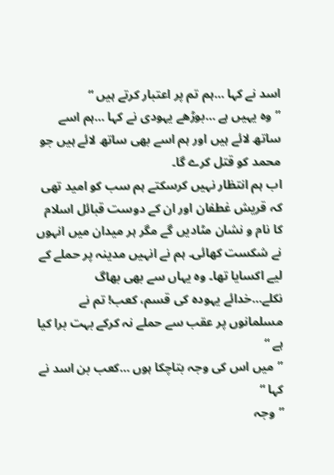اسد نے کہا …ہم تم پر اعتبار کرتے ہیں “
”وہ یہیں ہے …بوڑھے یہودی نے کہا …ہم اسے ساتھ لائے ہیں اور ہم اسے بھی ساتھ لائے ہیں جو محمد کو قتل کرے گا۔
اب ہم انتظار نہیں کرسکتے ہم سب کو امید تھی کہ قریش غطفان اور ان کے دوست قبائل اسلام کا نام و نشان مٹادیں گے مگر ہر میدان میں انہوں نے شکست کھائی۔ ہم نے انہیں مدینہ پر حملے کے لیے اکسایا تھا۔ وہ یہاں سے بھی بھاگ نکلے…خدائے یہودہ کی قسم، کعب! تم نے مسلمانوں پر عقب سے حملے نہ کرکے بہت برا کیا ہے “
”میں اس کی وجہ بتاچکا ہوں …کعب بن اسد نے کہا “
”وجہ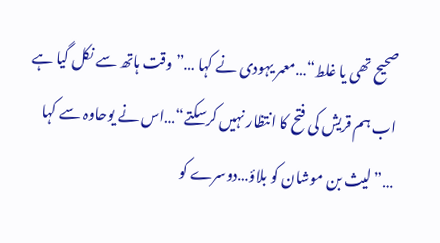صحیح تھی یا غلط“…معمر یہودی نے کہا …”وقت ہاتھ سے نکل گیا ہے اب ہم قریش کی فتح کا انتظار نہیں کرسکتے“…اس نے یوحاوہ سے کہا …”لیث بن موشان کو بلاؤ…دوسرے کو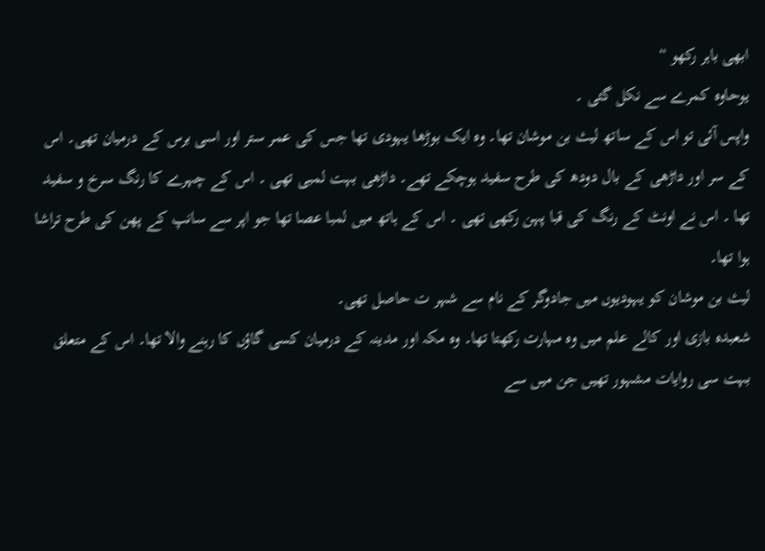ابھی باہر رکھو “
یوحاوہ کمرے سے نکل گئی ۔
واپس آئی تو اس کے ساتھ لیث بن موشان تھا۔ وہ ایک بوڑھا یہودی تھا جس کی عمر ستر اور اسی برس کے درمیان تھی۔ اس کے سر اور داڑھی کے بال دودھ کی طرح سفید ہوچکے تھے۔ داڑھی بہت لمبی تھی ۔ اس کے چہرے کا رنگ سرخ و سفید تھا ۔ اس نے اونٹ کے رنگ کی قبا پہن رکھی تھی ۔ اس کے ہاتھ میں لمبا عصا تھا جو اپر سے سانپ کے پھن کی طرح تراشا ہوا تھا۔
لیث بن موشان کو یہودیوں میں جادوگر کے نام سے شہر ت حاصل تھی۔
شعبدہ بازی اور کالے علم میں وہ مہارت رکھتا تھا۔ وہ مکہ اور مدینہ کے درمیان کسی گاؤں کا رہنے والا تھا۔ اس کے متعلق بہت سی روایات مشہور تھیں جن میں سے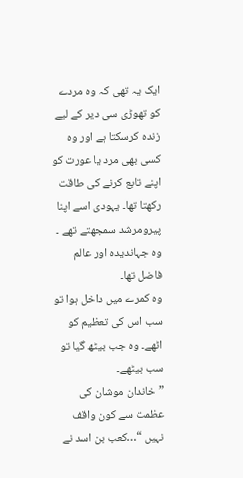ایک یہ تھی کہ وہ مردے کو تھوڑی سی دیر کے لیے زندہ کرسکتا ہے اور وہ کسی بھی مرد یا عورت کو اپنے تابع کرنے کی طاقت رکھتا تھا۔ یہودی اسے اپنا پیرومرشد سمجھتے تھے ۔ وہ جہاندیدہ اور عالم فاضل تھا۔
وہ کمرے میں داخل ہوا تو سب اس کی تعظیم کو اٹھے۔ وہ جب بیٹھ گیا تو سب بیٹھے۔
”خاندان موشان کی عظمت سے کون واقف نہیں “…کعب بن اسد نے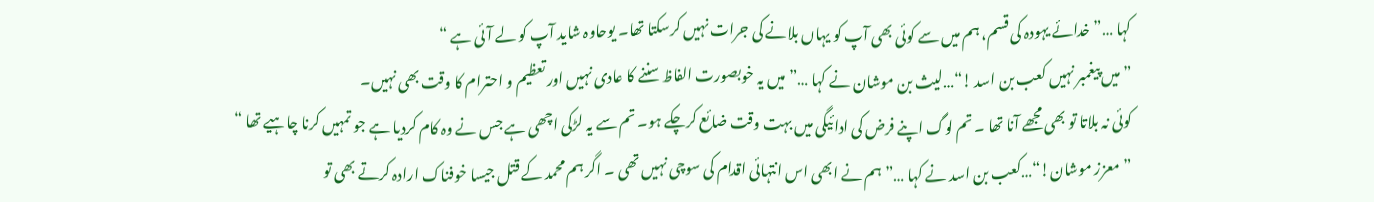کہا …”خدائے یہودہ کی قسم، ہم میں سے کوئی بھی آپ کو یہاں بلانے کی جرات نہیں کرسکتا تھا۔ یوحاوہ شاید آپ کو لے آئی ہے “
”میں پیغمبر نہیں کعب بن اسد !“…لیث بن موشان نے کہا …”میں یہ خوبصورت الفاظ سننے کا عادی نہیں اور تعظیم و احترام کا وقت بھی نہیں۔
کوئی نہ بلاتا تو بھی مجھے آنا تھا ۔ تم لوگ اپنے فرض کی ادائیگی میں بہت وقت ضائع کرچکے ہو۔ تم سے یہ لڑکی اچھی ہے جس نے وہ کام کردیا ہے جو تمہیں کرنا چاہیے تھا “
”معزز موشان!“…کعب بن اسد نے کہا …”ہم نے ابھی اس انتہائی اقدام کی سوچی نہیں تھی ۔ اگر ہم محمد کے قتل جیسا خوفناک ارادہ کرتے بھی تو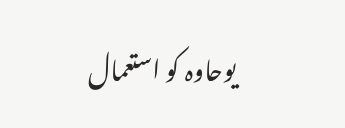یوحاوہ کو استعمال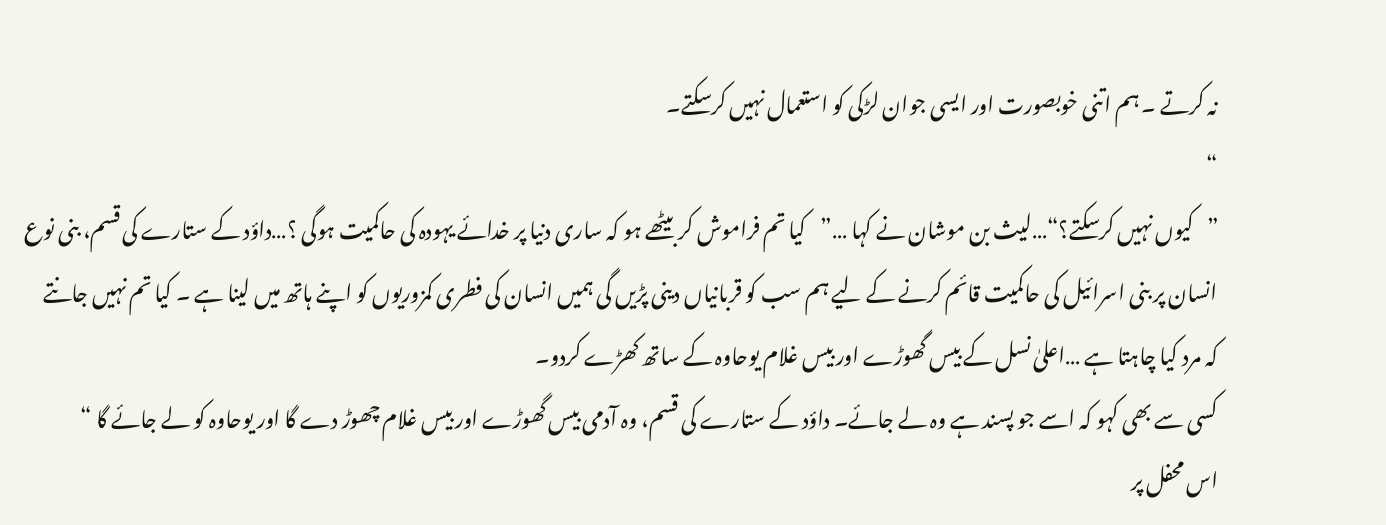نہ کرتے ۔ ہم اتنی خوبصورت اور ایسی جوان لڑکی کو استعمال نہیں کرسکتے۔
“
”کیوں نہیں کرسکتے؟“…لیث بن موشان نے کہا …”کیا تم فراموش کر بیٹھے ہو کہ ساری دنیا پر خدائے یہودہ کی حاکمیت ہوگی ؟…داؤد کے ستارے کی قسم، بنی نوع انسان پر بنی اسرائیل کی حاکمیت قائم کرنے کے لیے ہم سب کو قربانیاں دینی پڑیں گی ہمیں انسان کی فطری کمزوریوں کو اپنے ہاتھ میں لینا ہے ۔ کیا تم نہیں جانتے کہ مرد کیا چاہتا ہے …اعلیٰ نسل کے بیس گھوڑے اور بیس غلام یوحاوہ کے ساتھ کھڑے کردو۔
کسی سے بھی کہو کہ اسے جو پسند ہے وہ لے جائے۔ داؤد کے ستارے کی قسم، وہ آدمی بیس گھوڑے اور بیس غلام چھوڑ دے گا اور یوحاوہ کو لے جائے گا “
اس محفل پر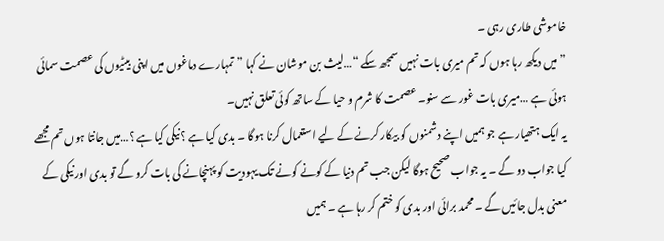خاموشی طاری رہی ۔
”میں دیکھ رہا ہوں کہ تم میری بات نہیں سمجھ سکے “…لیث بن موشان نے کہا ”تمہارے دماغوں میں اپنی بیٹیوں کی عصمت سمائی ہوئی ہے …میری بات غور سے سنو۔ عصمت کا شرم و حیا کے ساتھ کوئی تعلق نہیں۔
یہ ایک ہتھیار ہے جو ہمیں اپنے دشمنوں کو بیکار کرنے کے لیے استعمال کرنا ہوگا ۔ بدی کیا ہے ؟نیکی کیا ہے ؟…میں جانتا ہوں تم مجھے کیا جواب دو گے ۔ یہ جواب صحیح ہوگا لیکن جب تم دنیا کے کونے کونے تک یہودیت کو پہنچانے کی بات کرو گے تو بدی اور نیکی کے معنی بدل جائیں گے ۔ محمد برائی اور بدی کو ختم کر رہا ہے ۔ ہمیں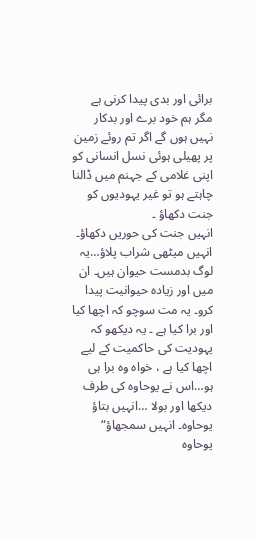برائی اور بدی پیدا کرنی ہے مگر ہم خود برے اور بدکار نہیں ہوں گے اگر تم روئے زمین پر پھیلی ہوئی نسل انسانی کو اپنی غلامی کے جہنم میں ڈالنا چاہتے ہو تو غیر یہودیوں کو جنت دکھاؤ ۔
انہیں جنت کی حوریں دکھاؤ۔ انہیں میٹھی شراب پلاؤ…یہ لوگ بدمست حیوان ہیں۔ ان میں اور زیادہ حیوانیت پیدا کرو۔ یہ مت سوچو کہ اچھا کیا اور برا کیا ہے ۔ یہ دیکھو کہ یہودیت کی حاکمیت کے لیے اچھا کیا ہے ، خواہ وہ برا ہی ہو…اس نے یوحاوہ کی طرف دیکھا اور بولا …انہیں بتاؤ یوحاوہ۔ انہیں سمجھاؤ“
یوحاوہ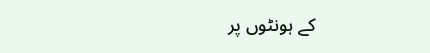کے ہونٹوں پر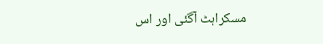مسکراہٹ آگئی اور اس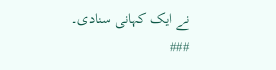نے ایک کہانی سنادی۔
###